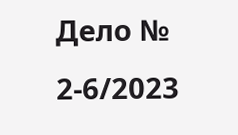Дело № 2-6/2023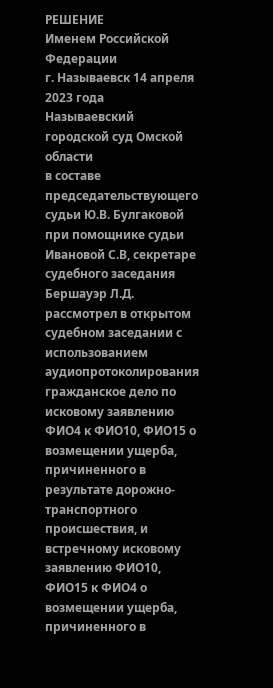РЕШЕНИЕ
Именем Российской Федерации
г. Называевск 14 апреля 2023 года
Называевский городской суд Омской области
в составе председательствующего судьи Ю.В. Булгаковой
при помощнике судьи Ивановой С.В, секретаре судебного заседания Бершауэр Л.Д.
рассмотрел в открытом судебном заседании с использованием аудиопротоколирования гражданское дело по исковому заявлению ФИО4 к ФИО10, ФИО15 о возмещении ущерба, причиненного в результате дорожно-транспортного происшествия, и встречному исковому заявлению ФИО10, ФИО15 к ФИО4 о возмещении ущерба, причиненного в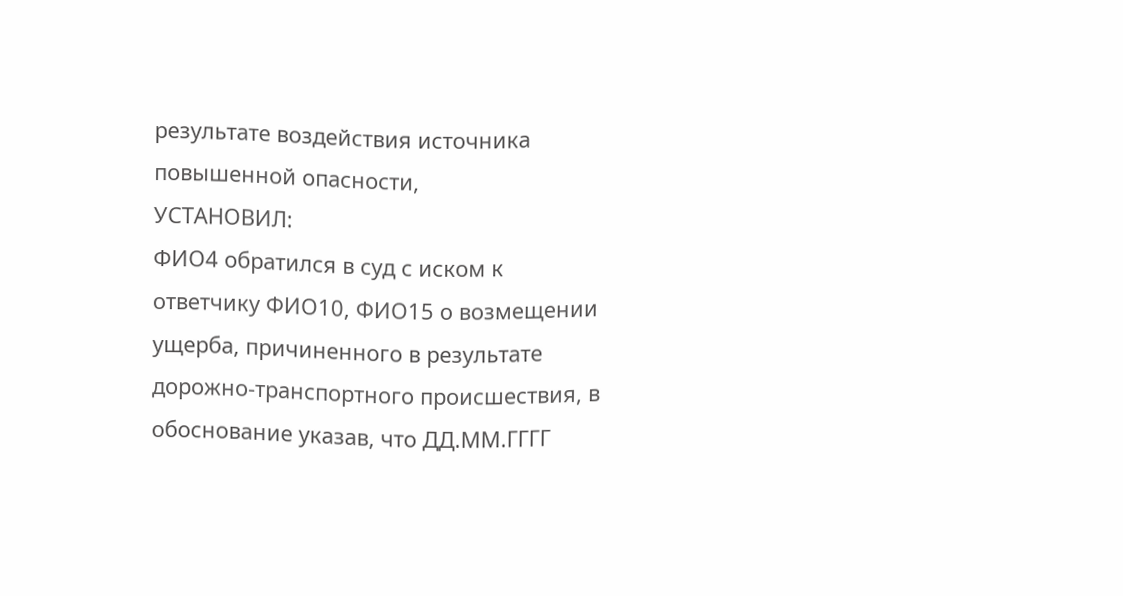результате воздействия источника повышенной опасности,
УСТАНОВИЛ:
ФИО4 обратился в суд с иском к ответчику ФИО10, ФИО15 о возмещении ущерба, причиненного в результате дорожно-транспортного происшествия, в обоснование указав, что ДД.ММ.ГГГГ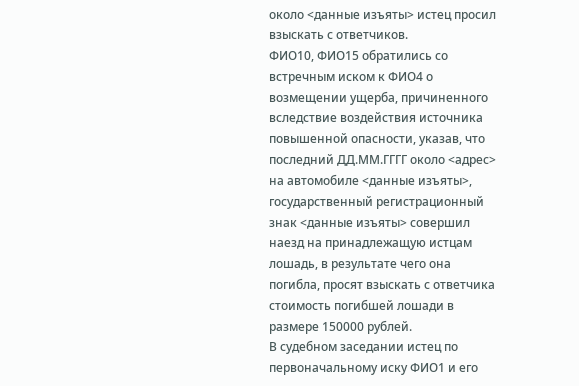около <данные изъяты> истец просил взыскать с ответчиков.
ФИО10, ФИО15 обратились со встречным иском к ФИО4 о возмещении ущерба, причиненного вследствие воздействия источника повышенной опасности, указав, что последний ДД.ММ.ГГГГ около <адрес> на автомобиле <данные изъяты>, государственный регистрационный знак <данные изъяты> совершил наезд на принадлежащую истцам лошадь, в результате чего она погибла, просят взыскать с ответчика стоимость погибшей лошади в размере 150000 рублей.
В судебном заседании истец по первоначальному иску ФИО1 и его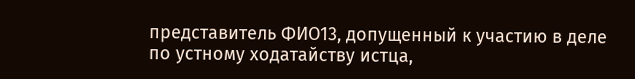представитель ФИО13, допущенный к участию в деле по устному ходатайству истца,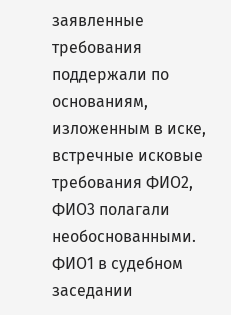заявленные требования поддержали по основаниям, изложенным в иске, встречные исковые требования ФИО2, ФИО3 полагали необоснованными. ФИО1 в судебном заседании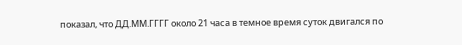показал, что ДД.ММ.ГГГГ около 21 часа в темное время суток двигался по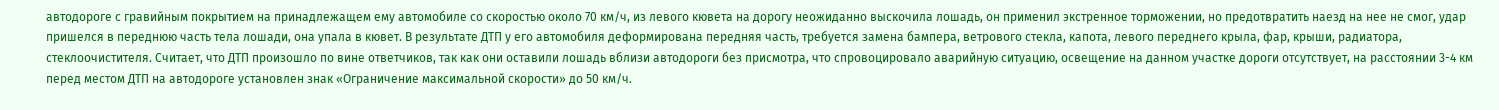автодороге с гравийным покрытием на принадлежащем ему автомобиле со скоростью около 70 км/ч, из левого кювета на дорогу неожиданно выскочила лошадь, он применил экстренное торможении, но предотвратить наезд на нее не смог, удар пришелся в переднюю часть тела лошади, она упала в кювет. В результате ДТП у его автомобиля деформирована передняя часть, требуется замена бампера, ветрового стекла, капота, левого переднего крыла, фар, крыши, радиатора, стеклоочистителя. Считает, что ДТП произошло по вине ответчиков, так как они оставили лошадь вблизи автодороги без присмотра, что спровоцировало аварийную ситуацию, освещение на данном участке дороги отсутствует, на расстоянии 3-4 км перед местом ДТП на автодороге установлен знак «Ограничение максимальной скорости» до 50 км/ч.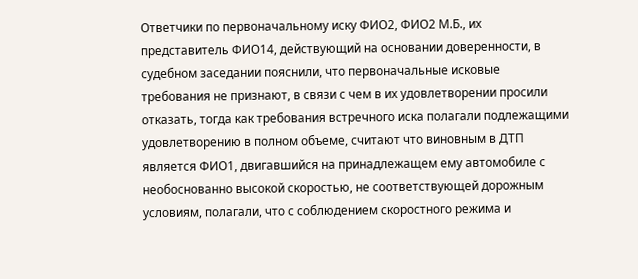Ответчики по первоначальному иску ФИО2, ФИО2 М.Б., их представитель ФИО14, действующий на основании доверенности, в судебном заседании пояснили, что первоначальные исковые требования не признают, в связи с чем в их удовлетворении просили отказать, тогда как требования встречного иска полагали подлежащими удовлетворению в полном объеме, считают что виновным в ДТП является ФИО1, двигавшийся на принадлежащем ему автомобиле с необоснованно высокой скоростью, не соответствующей дорожным условиям, полагали, что с соблюдением скоростного режима и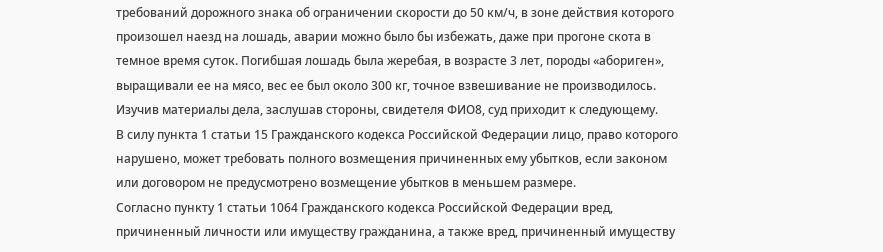требований дорожного знака об ограничении скорости до 50 км/ч, в зоне действия которого произошел наезд на лошадь, аварии можно было бы избежать, даже при прогоне скота в темное время суток. Погибшая лошадь была жеребая, в возрасте 3 лет, породы «абориген», выращивали ее на мясо, вес ее был около 300 кг, точное взвешивание не производилось.
Изучив материалы дела, заслушав стороны, свидетеля ФИО8, суд приходит к следующему.
В силу пункта 1 статьи 15 Гражданского кодекса Российской Федерации лицо, право которого нарушено, может требовать полного возмещения причиненных ему убытков, если законом или договором не предусмотрено возмещение убытков в меньшем размере.
Согласно пункту 1 статьи 1064 Гражданского кодекса Российской Федерации вред, причиненный личности или имуществу гражданина, а также вред, причиненный имуществу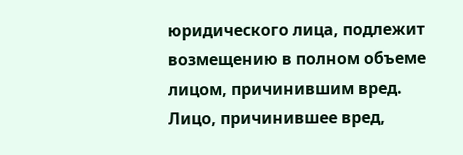юридического лица, подлежит возмещению в полном объеме лицом, причинившим вред.
Лицо, причинившее вред,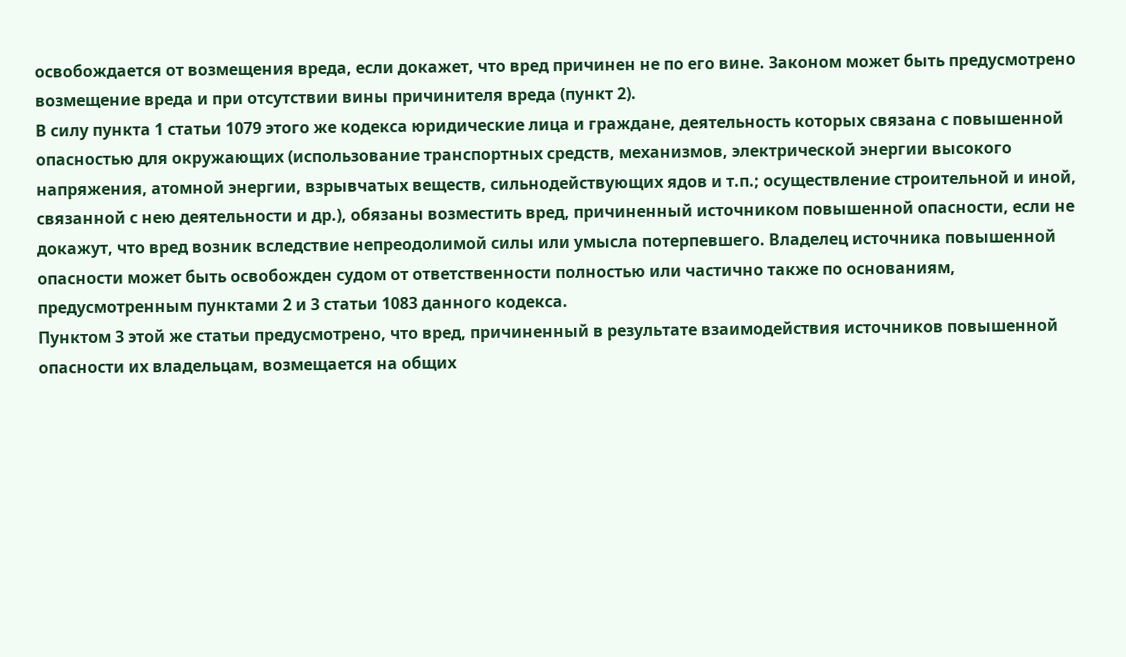освобождается от возмещения вреда, если докажет, что вред причинен не по его вине. Законом может быть предусмотрено возмещение вреда и при отсутствии вины причинителя вреда (пункт 2).
В силу пункта 1 статьи 1079 этого же кодекса юридические лица и граждане, деятельность которых связана с повышенной опасностью для окружающих (использование транспортных средств, механизмов, электрической энергии высокого напряжения, атомной энергии, взрывчатых веществ, сильнодействующих ядов и т.п.; осуществление строительной и иной, связанной с нею деятельности и др.), обязаны возместить вред, причиненный источником повышенной опасности, если не докажут, что вред возник вследствие непреодолимой силы или умысла потерпевшего. Владелец источника повышенной опасности может быть освобожден судом от ответственности полностью или частично также по основаниям, предусмотренным пунктами 2 и 3 статьи 1083 данного кодекса.
Пунктом 3 этой же статьи предусмотрено, что вред, причиненный в результате взаимодействия источников повышенной опасности их владельцам, возмещается на общих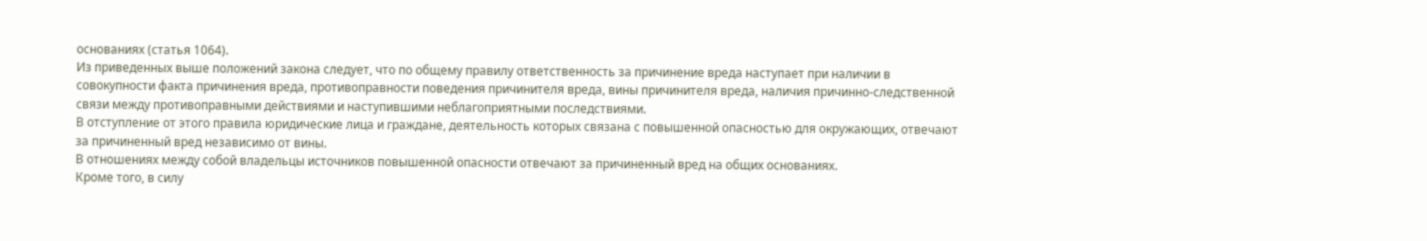основаниях (статья 1064).
Из приведенных выше положений закона следует, что по общему правилу ответственность за причинение вреда наступает при наличии в совокупности факта причинения вреда, противоправности поведения причинителя вреда, вины причинителя вреда, наличия причинно-следственной связи между противоправными действиями и наступившими неблагоприятными последствиями.
В отступление от этого правила юридические лица и граждане, деятельность которых связана с повышенной опасностью для окружающих, отвечают за причиненный вред независимо от вины.
В отношениях между собой владельцы источников повышенной опасности отвечают за причиненный вред на общих основаниях.
Кроме того, в силу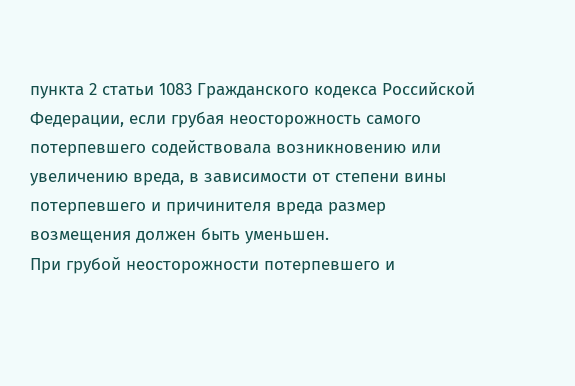пункта 2 статьи 1083 Гражданского кодекса Российской Федерации, если грубая неосторожность самого потерпевшего содействовала возникновению или увеличению вреда, в зависимости от степени вины потерпевшего и причинителя вреда размер возмещения должен быть уменьшен.
При грубой неосторожности потерпевшего и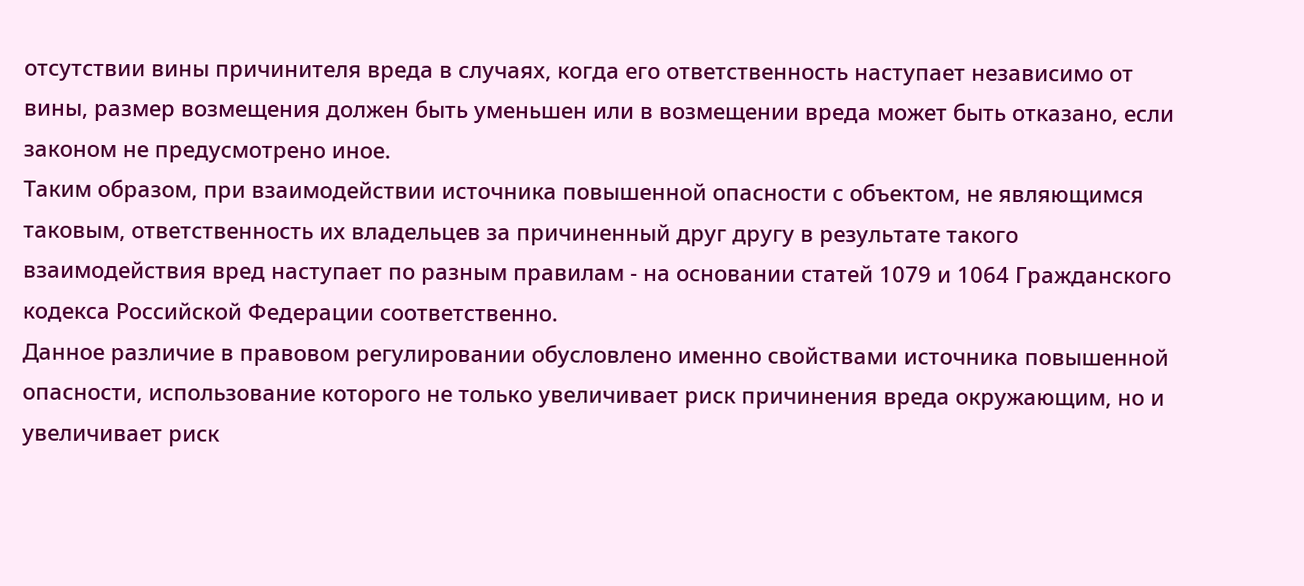отсутствии вины причинителя вреда в случаях, когда его ответственность наступает независимо от вины, размер возмещения должен быть уменьшен или в возмещении вреда может быть отказано, если законом не предусмотрено иное.
Таким образом, при взаимодействии источника повышенной опасности с объектом, не являющимся таковым, ответственность их владельцев за причиненный друг другу в результате такого взаимодействия вред наступает по разным правилам - на основании статей 1079 и 1064 Гражданского кодекса Российской Федерации соответственно.
Данное различие в правовом регулировании обусловлено именно свойствами источника повышенной опасности, использование которого не только увеличивает риск причинения вреда окружающим, но и увеличивает риск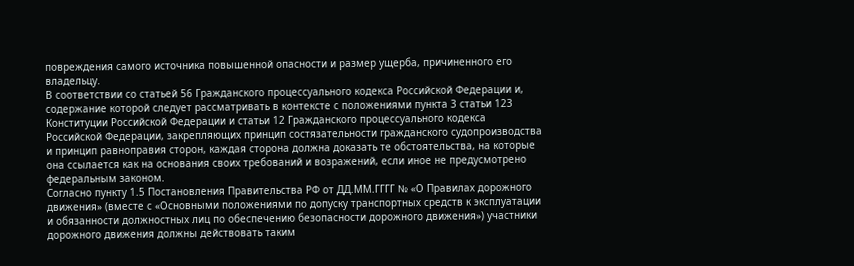повреждения самого источника повышенной опасности и размер ущерба, причиненного его владельцу.
В соответствии со статьей 56 Гражданского процессуального кодекса Российской Федерации и, содержание которой следует рассматривать в контексте с положениями пункта 3 статьи 123 Конституции Российской Федерации и статьи 12 Гражданского процессуального кодекса Российской Федерации, закрепляющих принцип состязательности гражданского судопроизводства и принцип равноправия сторон, каждая сторона должна доказать те обстоятельства, на которые она ссылается как на основания своих требований и возражений, если иное не предусмотрено федеральным законом.
Согласно пункту 1.5 Постановления Правительства РФ от ДД.ММ.ГГГГ № «О Правилах дорожного движения» (вместе с «Основными положениями по допуску транспортных средств к эксплуатации и обязанности должностных лиц по обеспечению безопасности дорожного движения») участники дорожного движения должны действовать таким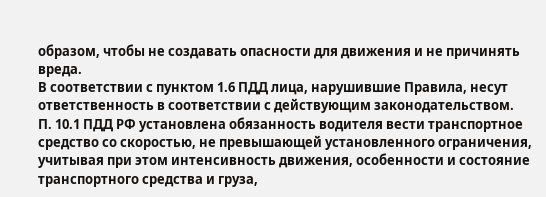образом, чтобы не создавать опасности для движения и не причинять вреда.
В соответствии с пунктом 1.6 ПДД лица, нарушившие Правила, несут ответственность в соответствии с действующим законодательством.
П. 10.1 ПДД РФ установлена обязанность водителя вести транспортное средство со скоростью, не превышающей установленного ограничения, учитывая при этом интенсивность движения, особенности и состояние транспортного средства и груза,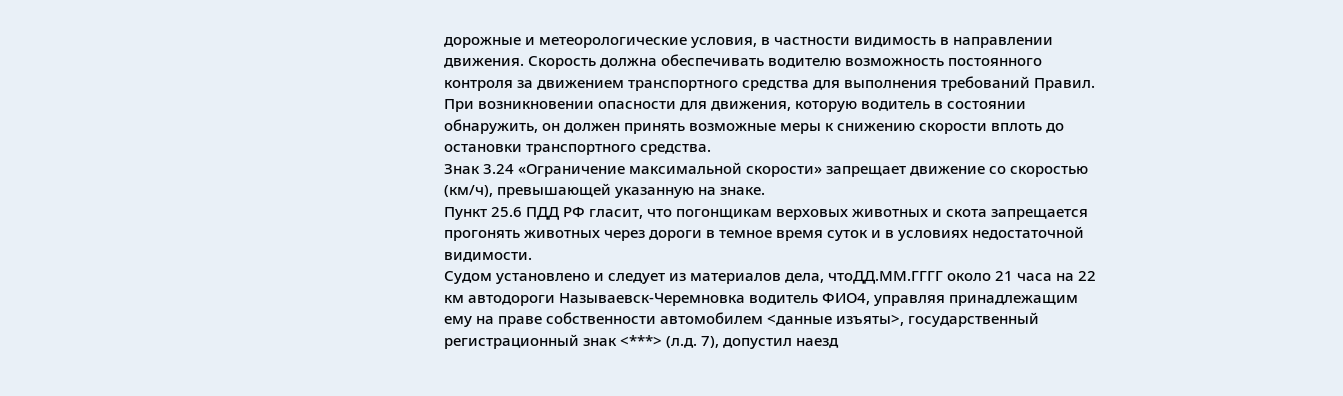дорожные и метеорологические условия, в частности видимость в направлении движения. Скорость должна обеспечивать водителю возможность постоянного контроля за движением транспортного средства для выполнения требований Правил. При возникновении опасности для движения, которую водитель в состоянии обнаружить, он должен принять возможные меры к снижению скорости вплоть до остановки транспортного средства.
Знак 3.24 «Ограничение максимальной скорости» запрещает движение со скоростью (км/ч), превышающей указанную на знаке.
Пункт 25.6 ПДД РФ гласит, что погонщикам верховых животных и скота запрещается прогонять животных через дороги в темное время суток и в условиях недостаточной видимости.
Судом установлено и следует из материалов дела, чтоДД.ММ.ГГГГ около 21 часа на 22 км автодороги Называевск-Черемновка водитель ФИО4, управляя принадлежащим ему на праве собственности автомобилем <данные изъяты>, государственный регистрационный знак <***> (л.д. 7), допустил наезд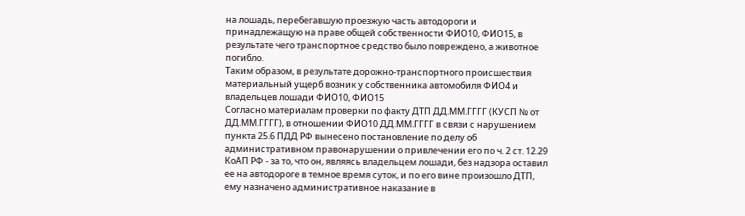на лошадь, перебегавшую проезжую часть автодороги и принадлежащую на праве общей собственности ФИО10, ФИО15, в результате чего транспортное средство было повреждено, а животное погибло.
Таким образом, в результате дорожно-транспортного происшествия материальный ущерб возник у собственника автомобиля ФИО4 и владельцев лошади ФИО10, ФИО15
Согласно материалам проверки по факту ДТП ДД.ММ.ГГГГ (КУСП № от ДД.ММ.ГГГГ), в отношении ФИО10 ДД.ММ.ГГГГ в связи с нарушением пункта 25.6 ПДД РФ вынесено постановление по делу об административном правонарушении о привлечении его по ч. 2 ст. 12.29 КоАП РФ - за то, что он, являясь владельцем лошади, без надзора оставил ее на автодороге в темное время суток, и по его вине произошло ДТП, ему назначено административное наказание в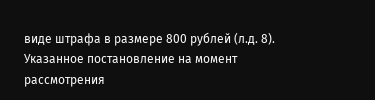виде штрафа в размере 800 рублей (л.д. 8). Указанное постановление на момент рассмотрения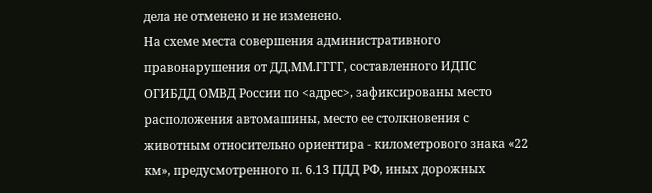дела не отменено и не изменено.
На схеме места совершения административного правонарушения от ДД.ММ.ГГГГ, составленного ИДПС ОГИБДД ОМВД России по <адрес>, зафиксированы место расположения автомашины, место ее столкновения с животным относительно ориентира - километрового знака «22 км», предусмотренного п. 6.13 ПДД РФ, иных дорожных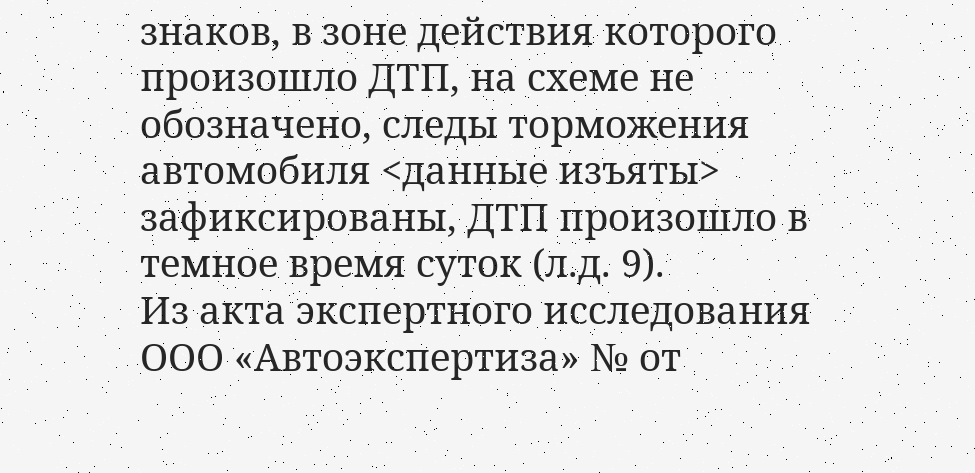знаков, в зоне действия которого произошло ДТП, на схеме не обозначено, следы торможения автомобиля <данные изъяты> зафиксированы, ДТП произошло в темное время суток (л.д. 9).
Из акта экспертного исследования ООО «Автоэкспертиза» № от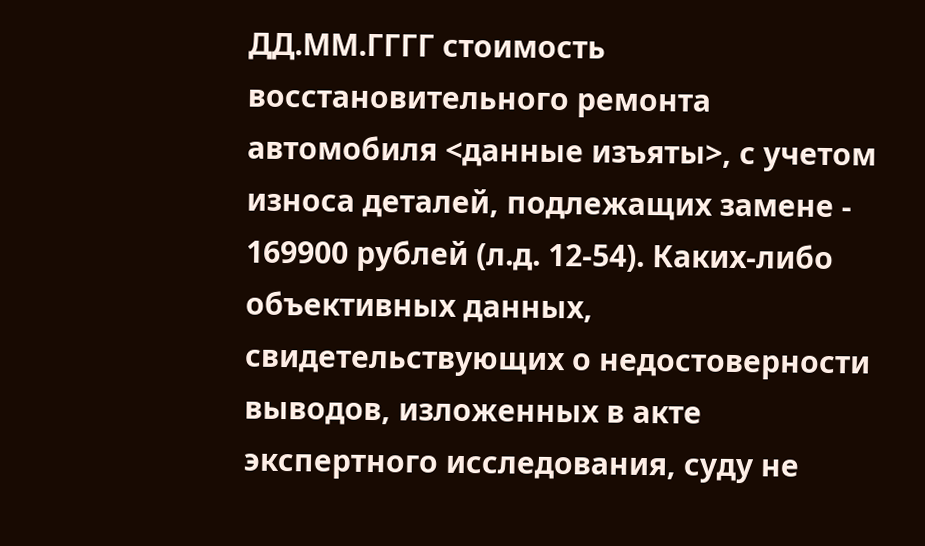ДД.ММ.ГГГГ стоимость восстановительного ремонта автомобиля <данные изъяты>, с учетом износа деталей, подлежащих замене - 169900 рублей (л.д. 12-54). Каких-либо объективных данных, свидетельствующих о недостоверности выводов, изложенных в акте экспертного исследования, суду не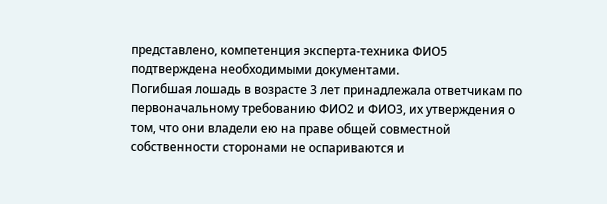представлено, компетенция эксперта-техника ФИО5 подтверждена необходимыми документами.
Погибшая лошадь в возрасте 3 лет принадлежала ответчикам по первоначальному требованию ФИО2 и ФИО3, их утверждения о том, что они владели ею на праве общей совместной собственности сторонами не оспариваются и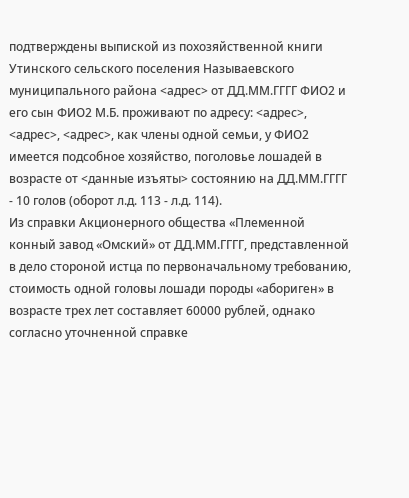подтверждены выпиской из похозяйственной книги Утинского сельского поселения Называевского муниципального района <адрес> от ДД.ММ.ГГГГ ФИО2 и его сын ФИО2 М.Б. проживают по адресу: <адрес>, <адрес>, <адрес>, как члены одной семьи, у ФИО2 имеется подсобное хозяйство, поголовье лошадей в возрасте от <данные изъяты> состоянию на ДД.ММ.ГГГГ - 10 голов (оборот л.д. 113 - л.д. 114).
Из справки Акционерного общества «Племенной конный завод «Омский» от ДД.ММ.ГГГГ, представленной в дело стороной истца по первоначальному требованию, стоимость одной головы лошади породы «абориген» в возрасте трех лет составляет 60000 рублей, однако согласно уточненной справке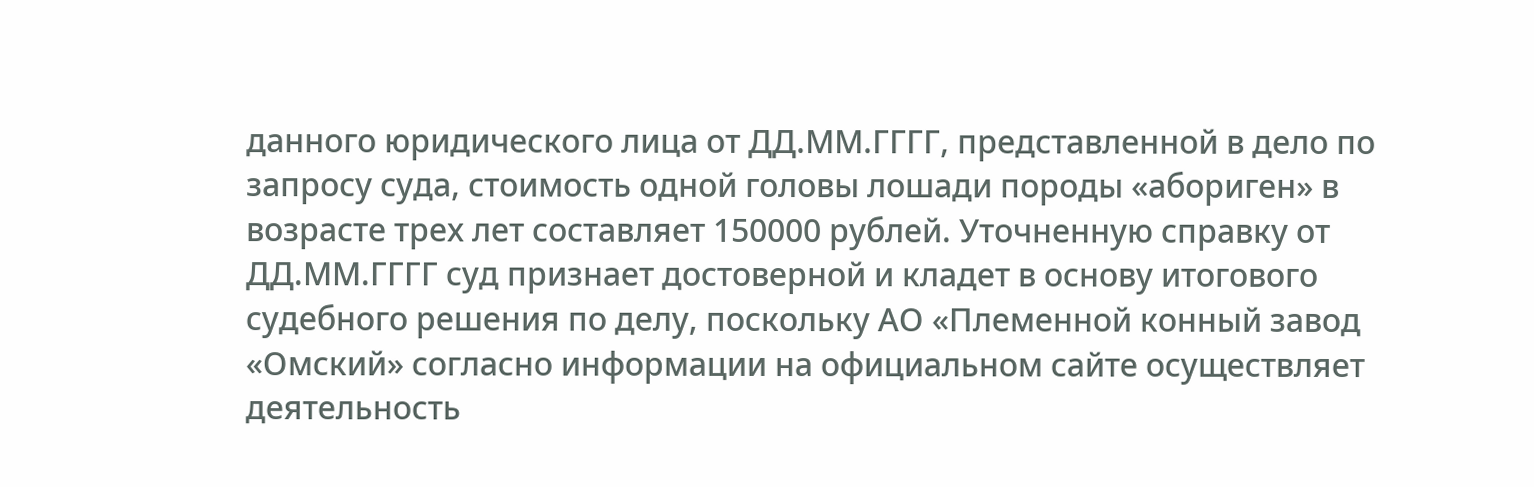данного юридического лица от ДД.ММ.ГГГГ, представленной в дело по запросу суда, стоимость одной головы лошади породы «абориген» в возрасте трех лет составляет 150000 рублей. Уточненную справку от ДД.ММ.ГГГГ суд признает достоверной и кладет в основу итогового судебного решения по делу, поскольку АО «Племенной конный завод «Омский» согласно информации на официальном сайте осуществляет деятельность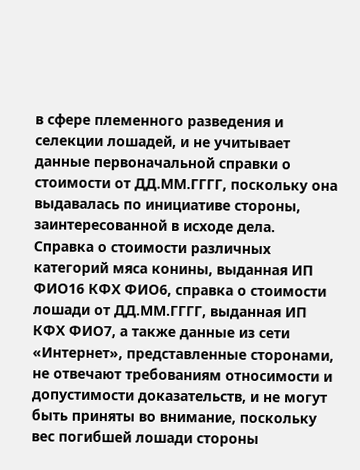в сфере племенного разведения и селекции лошадей, и не учитывает данные первоначальной справки о стоимости от ДД.ММ.ГГГГ, поскольку она выдавалась по инициативе стороны, заинтересованной в исходе дела.
Справка о стоимости различных категорий мяса конины, выданная ИП ФИО16 КФХ ФИО6, справка о стоимости лошади от ДД.ММ.ГГГГ, выданная ИП КФХ ФИО7, а также данные из сети «Интернет», представленные сторонами, не отвечают требованиям относимости и допустимости доказательств, и не могут быть приняты во внимание, поскольку вес погибшей лошади стороны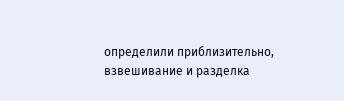определили приблизительно, взвешивание и разделка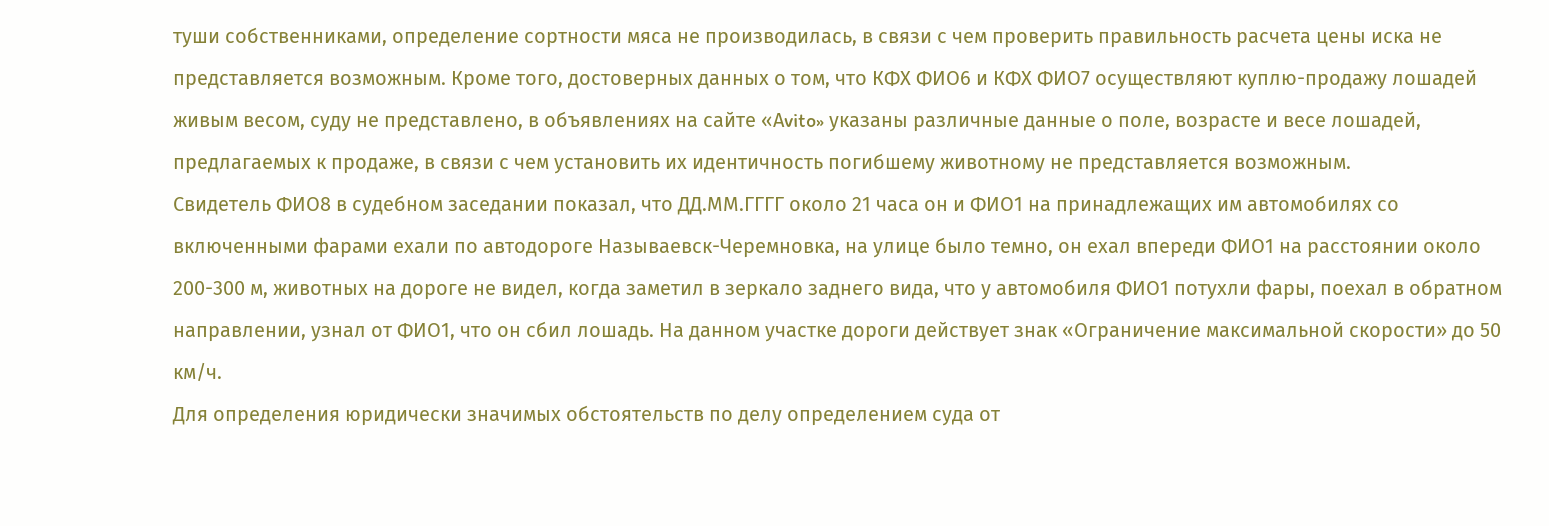туши собственниками, определение сортности мяса не производилась, в связи с чем проверить правильность расчета цены иска не представляется возможным. Кроме того, достоверных данных о том, что КФХ ФИО6 и КФХ ФИО7 осуществляют куплю-продажу лошадей живым весом, суду не представлено, в объявлениях на сайте «Аvito» указаны различные данные о поле, возрасте и весе лошадей, предлагаемых к продаже, в связи с чем установить их идентичность погибшему животному не представляется возможным.
Свидетель ФИО8 в судебном заседании показал, что ДД.ММ.ГГГГ около 21 часа он и ФИО1 на принадлежащих им автомобилях со включенными фарами ехали по автодороге Называевск-Черемновка, на улице было темно, он ехал впереди ФИО1 на расстоянии около 200-300 м, животных на дороге не видел, когда заметил в зеркало заднего вида, что у автомобиля ФИО1 потухли фары, поехал в обратном направлении, узнал от ФИО1, что он сбил лошадь. На данном участке дороги действует знак «Ограничение максимальной скорости» до 50 км/ч.
Для определения юридически значимых обстоятельств по делу определением суда от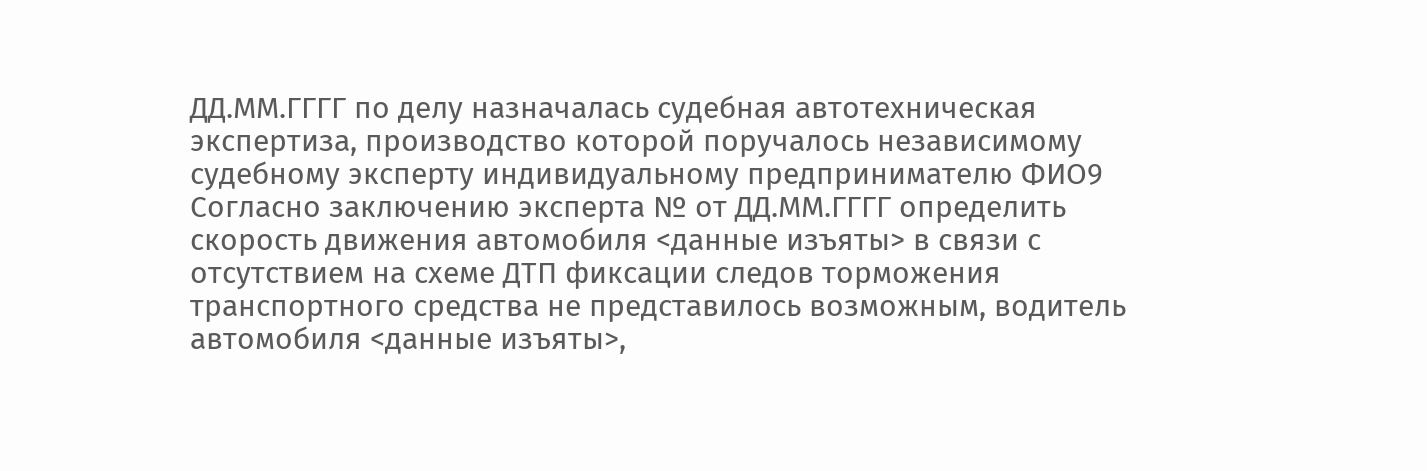ДД.ММ.ГГГГ по делу назначалась судебная автотехническая экспертиза, производство которой поручалось независимому судебному эксперту индивидуальному предпринимателю ФИО9
Согласно заключению эксперта № от ДД.ММ.ГГГГ определить скорость движения автомобиля <данные изъяты> в связи с отсутствием на схеме ДТП фиксации следов торможения транспортного средства не представилось возможным, водитель автомобиля <данные изъяты>,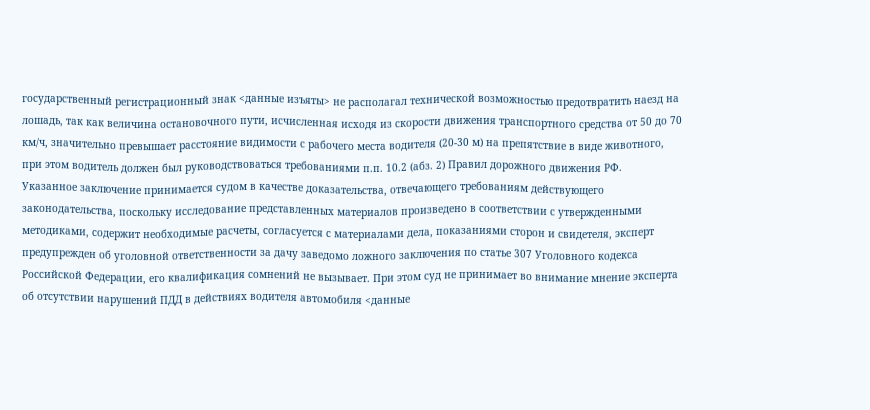государственный регистрационный знак <данные изъяты> не располагал технической возможностью предотвратить наезд на лошадь, так как величина остановочного пути, исчисленная исходя из скорости движения транспортного средства от 50 до 70 км/ч, значительно превышает расстояние видимости с рабочего места водителя (20-30 м) на препятствие в виде животного, при этом водитель должен был руководствоваться требованиями п.п. 10.2 (абз. 2) Правил дорожного движения РФ.
Указанное заключение принимается судом в качестве доказательства, отвечающего требованиям действующего законодательства, поскольку исследование представленных материалов произведено в соответствии с утвержденными методиками, содержит необходимые расчеты, согласуется с материалами дела, показаниями сторон и свидетеля, эксперт предупрежден об уголовной ответственности за дачу заведомо ложного заключения по статье 307 Уголовного кодекса Российской Федерации, его квалификация сомнений не вызывает. При этом суд не принимает во внимание мнение эксперта об отсутствии нарушений ПДД в действиях водителя автомобиля <данные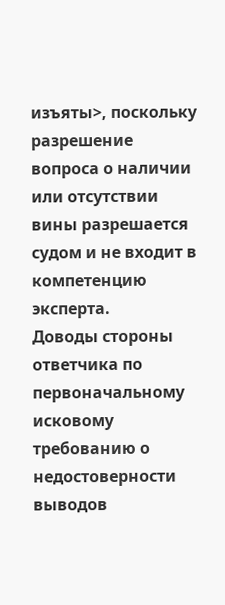изъяты>, поскольку разрешение вопроса о наличии или отсутствии вины разрешается судом и не входит в компетенцию эксперта.
Доводы стороны ответчика по первоначальному исковому требованию о недостоверности выводов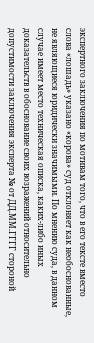экспертного заключения по мотивам того, что в его тексте вместо слова «лошадь» указано «корова» суд отклоняет как необоснованные, не являющиеся юридически значимыми. По мнению суда, в данном случае имеет место техническая описка, каких-либо иных доказательств в обоснование своих возражений относительно допустимости заключения эксперта № от ДД.ММ.ГГГГ стороной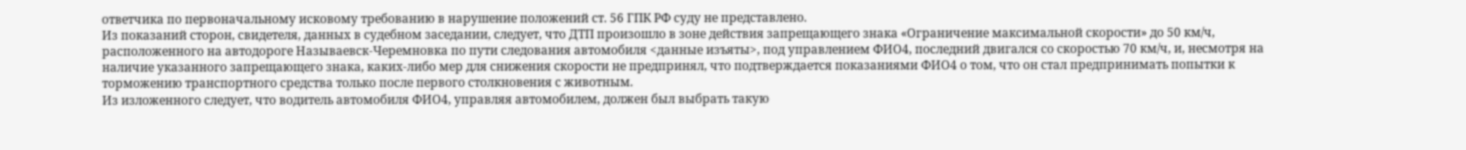ответчика по первоначальному исковому требованию в нарушение положений ст. 56 ГПК РФ суду не представлено.
Из показаний сторон, свидетеля, данных в судебном заседании, следует, что ДТП произошло в зоне действия запрещающего знака «Ограничение максимальной скорости» до 50 км/ч, расположенного на автодороге Называевск-Черемновка по пути следования автомобиля <данные изъяты>, под управлением ФИО4, последний двигался со скоростью 70 км/ч, и, несмотря на наличие указанного запрещающего знака, каких-либо мер для снижения скорости не предпринял, что подтверждается показаниями ФИО4 о том, что он стал предпринимать попытки к торможению транспортного средства только после первого столкновения с животным.
Из изложенного следует, что водитель автомобиля ФИО4, управляя автомобилем, должен был выбрать такую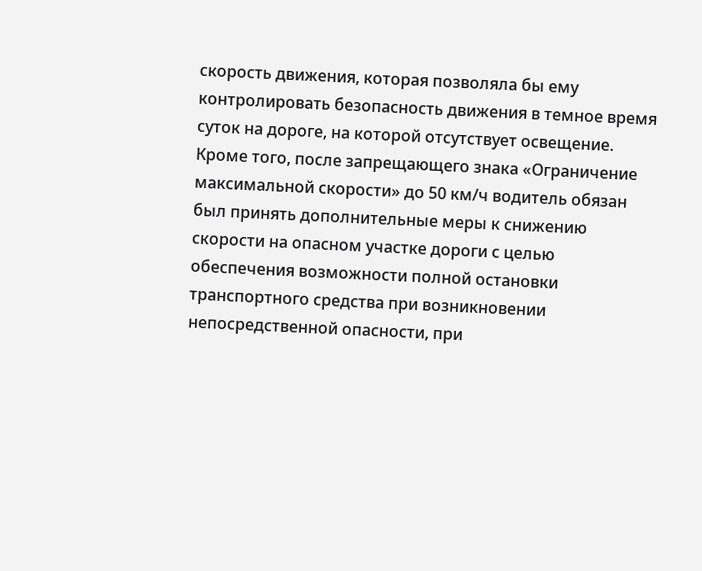скорость движения, которая позволяла бы ему контролировать безопасность движения в темное время суток на дороге, на которой отсутствует освещение. Кроме того, после запрещающего знака «Ограничение максимальной скорости» до 50 км/ч водитель обязан был принять дополнительные меры к снижению скорости на опасном участке дороги с целью обеспечения возможности полной остановки транспортного средства при возникновении непосредственной опасности, при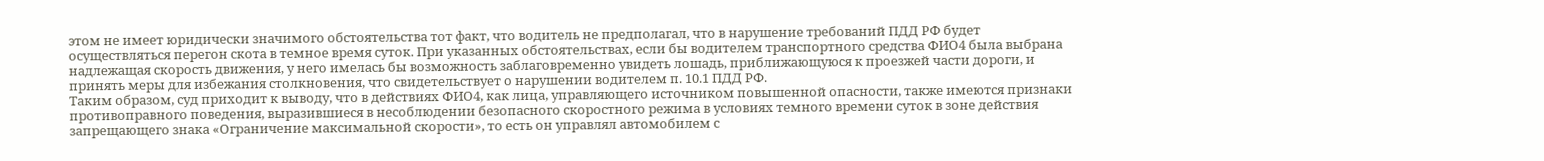этом не имеет юридически значимого обстоятельства тот факт, что водитель не предполагал, что в нарушение требований ПДД РФ будет осуществляться перегон скота в темное время суток. При указанных обстоятельствах, если бы водителем транспортного средства ФИО4 была выбрана надлежащая скорость движения, у него имелась бы возможность заблаговременно увидеть лошадь, приближающуюся к проезжей части дороги, и принять меры для избежания столкновения, что свидетельствует о нарушении водителем п. 10.1 ПДД РФ.
Таким образом, суд приходит к выводу, что в действиях ФИО4, как лица, управляющего источником повышенной опасности, также имеются признаки противоправного поведения, выразившиеся в несоблюдении безопасного скоростного режима в условиях темного времени суток в зоне действия запрещающего знака «Ограничение максимальной скорости», то есть он управлял автомобилем с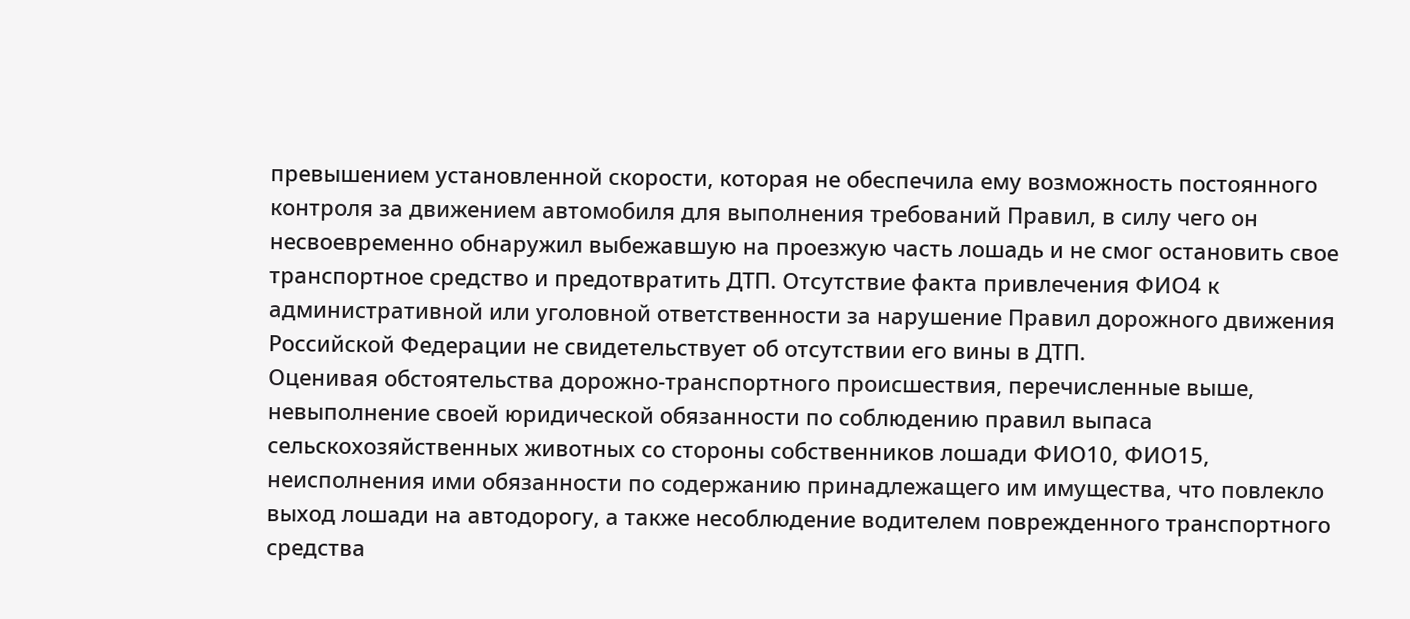превышением установленной скорости, которая не обеспечила ему возможность постоянного контроля за движением автомобиля для выполнения требований Правил, в силу чего он несвоевременно обнаружил выбежавшую на проезжую часть лошадь и не смог остановить свое транспортное средство и предотвратить ДТП. Отсутствие факта привлечения ФИО4 к административной или уголовной ответственности за нарушение Правил дорожного движения Российской Федерации не свидетельствует об отсутствии его вины в ДТП.
Оценивая обстоятельства дорожно-транспортного происшествия, перечисленные выше, невыполнение своей юридической обязанности по соблюдению правил выпаса сельскохозяйственных животных со стороны собственников лошади ФИО10, ФИО15, неисполнения ими обязанности по содержанию принадлежащего им имущества, что повлекло выход лошади на автодорогу, а также несоблюдение водителем поврежденного транспортного средства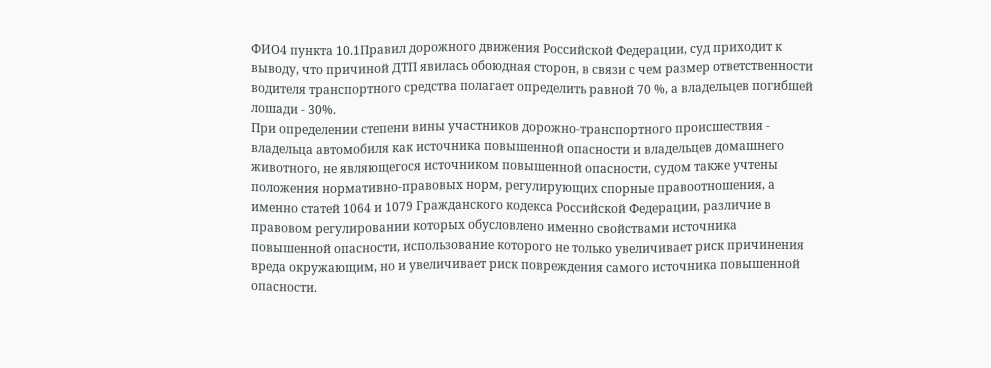ФИО4 пункта 10.1Правил дорожного движения Российской Федерации, суд приходит к выводу, что причиной ДТП явилась обоюдная сторон, в связи с чем размер ответственности водителя транспортного средства полагает определить равной 70 %, а владельцев погибшей лошади - 30%.
При определении степени вины участников дорожно-транспортного происшествия - владельца автомобиля как источника повышенной опасности и владельцев домашнего животного, не являющегося источником повышенной опасности, судом также учтены положения нормативно-правовых норм, регулирующих спорные правоотношения, а именно статей 1064 и 1079 Гражданского кодекса Российской Федерации, различие в правовом регулировании которых обусловлено именно свойствами источника повышенной опасности, использование которого не только увеличивает риск причинения вреда окружающим, но и увеличивает риск повреждения самого источника повышенной опасности.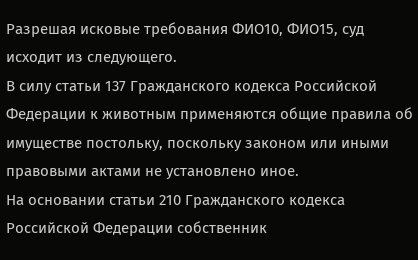Разрешая исковые требования ФИО10, ФИО15, суд исходит из следующего.
В силу статьи 137 Гражданского кодекса Российской Федерации к животным применяются общие правила об имуществе постольку, поскольку законом или иными правовыми актами не установлено иное.
На основании статьи 210 Гражданского кодекса Российской Федерации собственник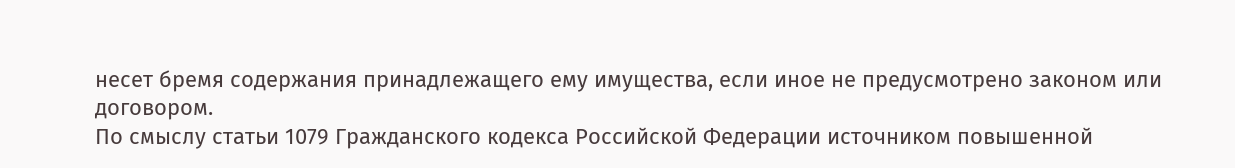несет бремя содержания принадлежащего ему имущества, если иное не предусмотрено законом или договором.
По смыслу статьи 1079 Гражданского кодекса Российской Федерации источником повышенной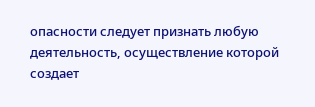опасности следует признать любую деятельность, осуществление которой создает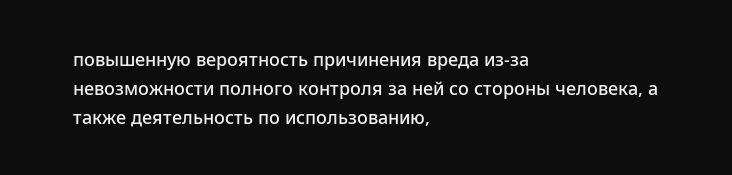повышенную вероятность причинения вреда из-за невозможности полного контроля за ней со стороны человека, а также деятельность по использованию,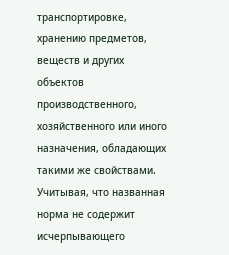транспортировке, хранению предметов, веществ и других объектов производственного, хозяйственного или иного назначения, обладающих такими же свойствами. Учитывая, что названная норма не содержит исчерпывающего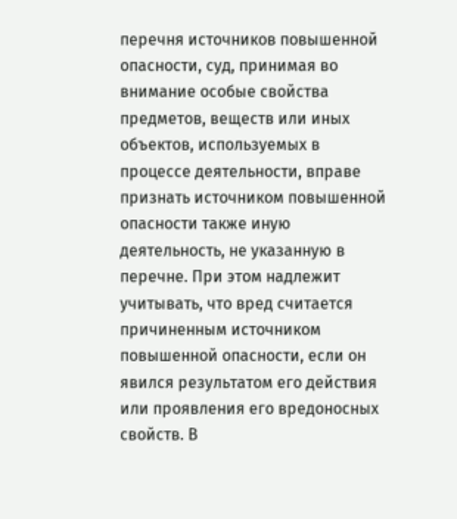перечня источников повышенной опасности, суд, принимая во внимание особые свойства предметов, веществ или иных объектов, используемых в процессе деятельности, вправе признать источником повышенной опасности также иную деятельность, не указанную в перечне. При этом надлежит учитывать, что вред считается причиненным источником повышенной опасности, если он явился результатом его действия или проявления его вредоносных свойств. В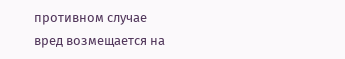противном случае вред возмещается на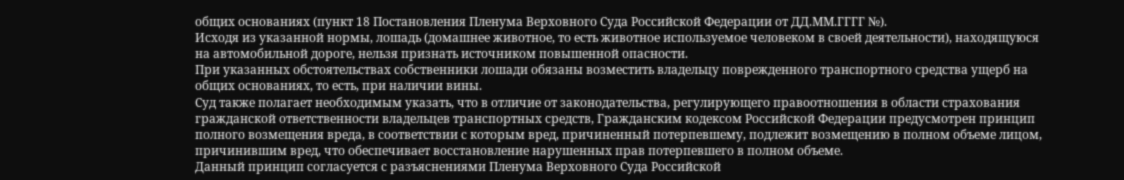общих основаниях (пункт 18 Постановления Пленума Верховного Суда Российской Федерации от ДД.ММ.ГГГГ №).
Исходя из указанной нормы, лошадь (домашнее животное, то есть животное используемое человеком в своей деятельности), находящуюся на автомобильной дороге, нельзя признать источником повышенной опасности.
При указанных обстоятельствах собственники лошади обязаны возместить владельцу поврежденного транспортного средства ущерб на общих основаниях, то есть, при наличии вины.
Суд также полагает необходимым указать, что в отличие от законодательства, регулирующего правоотношения в области страхования гражданской ответственности владельцев транспортных средств, Гражданским кодексом Российской Федерации предусмотрен принцип полного возмещения вреда, в соответствии с которым вред, причиненный потерпевшему, подлежит возмещению в полном объеме лицом, причинившим вред, что обеспечивает восстановление нарушенных прав потерпевшего в полном объеме.
Данный принцип согласуется с разъяснениями Пленума Верховного Суда Российской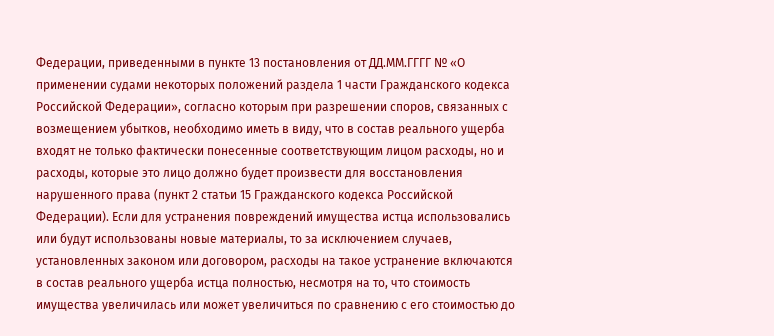Федерации, приведенными в пункте 13 постановления от ДД.ММ.ГГГГ № «О применении судами некоторых положений раздела 1 части Гражданского кодекса Российской Федерации», согласно которым при разрешении споров, связанных с возмещением убытков, необходимо иметь в виду, что в состав реального ущерба входят не только фактически понесенные соответствующим лицом расходы, но и расходы, которые это лицо должно будет произвести для восстановления нарушенного права (пункт 2 статьи 15 Гражданского кодекса Российской Федерации). Если для устранения повреждений имущества истца использовались или будут использованы новые материалы, то за исключением случаев, установленных законом или договором, расходы на такое устранение включаются в состав реального ущерба истца полностью, несмотря на то, что стоимость имущества увеличилась или может увеличиться по сравнению с его стоимостью до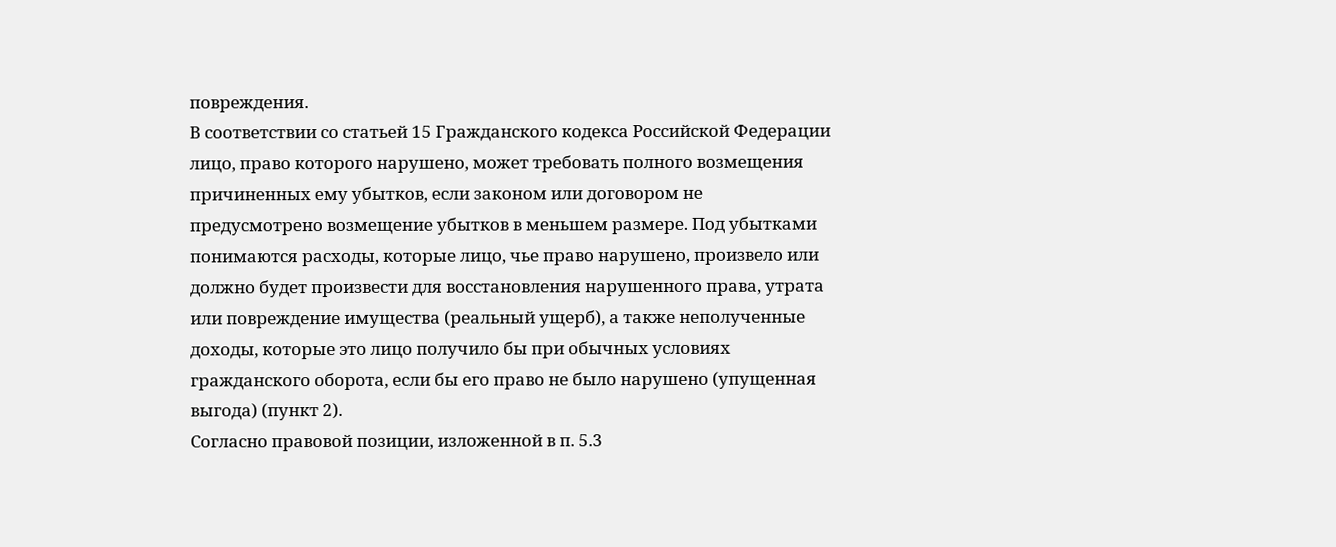повреждения.
В соответствии со статьей 15 Гражданского кодекса Российской Федерации лицо, право которого нарушено, может требовать полного возмещения причиненных ему убытков, если законом или договором не предусмотрено возмещение убытков в меньшем размере. Под убытками понимаются расходы, которые лицо, чье право нарушено, произвело или должно будет произвести для восстановления нарушенного права, утрата или повреждение имущества (реальный ущерб), а также неполученные доходы, которые это лицо получило бы при обычных условиях гражданского оборота, если бы его право не было нарушено (упущенная выгода) (пункт 2).
Согласно правовой позиции, изложенной в п. 5.3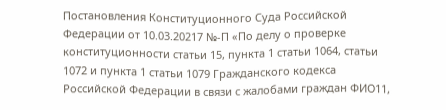Постановления Конституционного Суда Российской Федерации от 10.03.20217 №-П «По делу о проверке конституционности статьи 15, пункта 1 статьи 1064, статьи 1072 и пункта 1 статьи 1079 Гражданского кодекса Российской Федерации в связи с жалобами граждан ФИО11,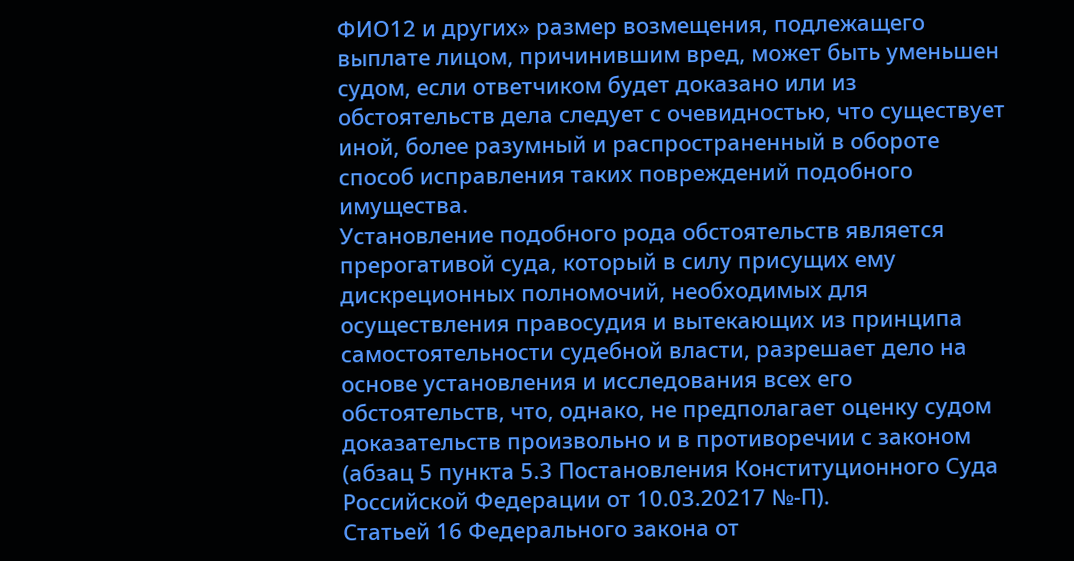ФИО12 и других» размер возмещения, подлежащего выплате лицом, причинившим вред, может быть уменьшен судом, если ответчиком будет доказано или из обстоятельств дела следует с очевидностью, что существует иной, более разумный и распространенный в обороте способ исправления таких повреждений подобного имущества.
Установление подобного рода обстоятельств является прерогативой суда, который в силу присущих ему дискреционных полномочий, необходимых для осуществления правосудия и вытекающих из принципа самостоятельности судебной власти, разрешает дело на основе установления и исследования всех его обстоятельств, что, однако, не предполагает оценку судом доказательств произвольно и в противоречии с законом (абзац 5 пункта 5.3 Постановления Конституционного Суда Российской Федерации от 10.03.20217 №-П).
Статьей 16 Федерального закона от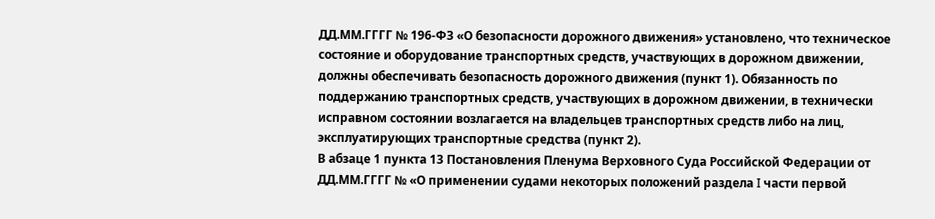ДД.ММ.ГГГГ № 196-ФЗ «О безопасности дорожного движения» установлено, что техническое состояние и оборудование транспортных средств, участвующих в дорожном движении, должны обеспечивать безопасность дорожного движения (пункт 1). Обязанность по поддержанию транспортных средств, участвующих в дорожном движении, в технически исправном состоянии возлагается на владельцев транспортных средств либо на лиц, эксплуатирующих транспортные средства (пункт 2).
В абзаце 1 пункта 13 Постановления Пленума Верховного Суда Российской Федерации от ДД.ММ.ГГГГ № «О применении судами некоторых положений раздела I части первой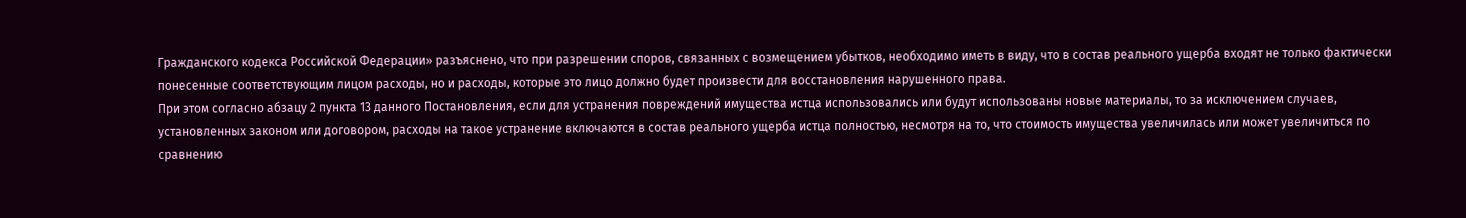Гражданского кодекса Российской Федерации» разъяснено, что при разрешении споров, связанных с возмещением убытков, необходимо иметь в виду, что в состав реального ущерба входят не только фактически понесенные соответствующим лицом расходы, но и расходы, которые это лицо должно будет произвести для восстановления нарушенного права.
При этом согласно абзацу 2 пункта 13 данного Постановления, если для устранения повреждений имущества истца использовались или будут использованы новые материалы, то за исключением случаев, установленных законом или договором, расходы на такое устранение включаются в состав реального ущерба истца полностью, несмотря на то, что стоимость имущества увеличилась или может увеличиться по сравнению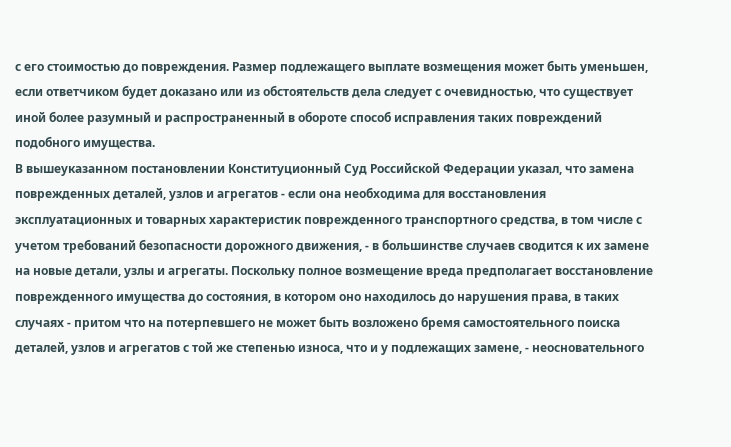с его стоимостью до повреждения. Размер подлежащего выплате возмещения может быть уменьшен, если ответчиком будет доказано или из обстоятельств дела следует с очевидностью, что существует иной более разумный и распространенный в обороте способ исправления таких повреждений подобного имущества.
В вышеуказанном постановлении Конституционный Суд Российской Федерации указал, что замена поврежденных деталей, узлов и агрегатов - если она необходима для восстановления эксплуатационных и товарных характеристик поврежденного транспортного средства, в том числе с учетом требований безопасности дорожного движения, - в большинстве случаев сводится к их замене на новые детали, узлы и агрегаты. Поскольку полное возмещение вреда предполагает восстановление поврежденного имущества до состояния, в котором оно находилось до нарушения права, в таких случаях - притом что на потерпевшего не может быть возложено бремя самостоятельного поиска деталей, узлов и агрегатов с той же степенью износа, что и у подлежащих замене, - неосновательного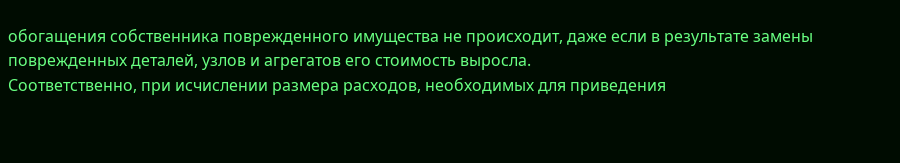обогащения собственника поврежденного имущества не происходит, даже если в результате замены поврежденных деталей, узлов и агрегатов его стоимость выросла.
Соответственно, при исчислении размера расходов, необходимых для приведения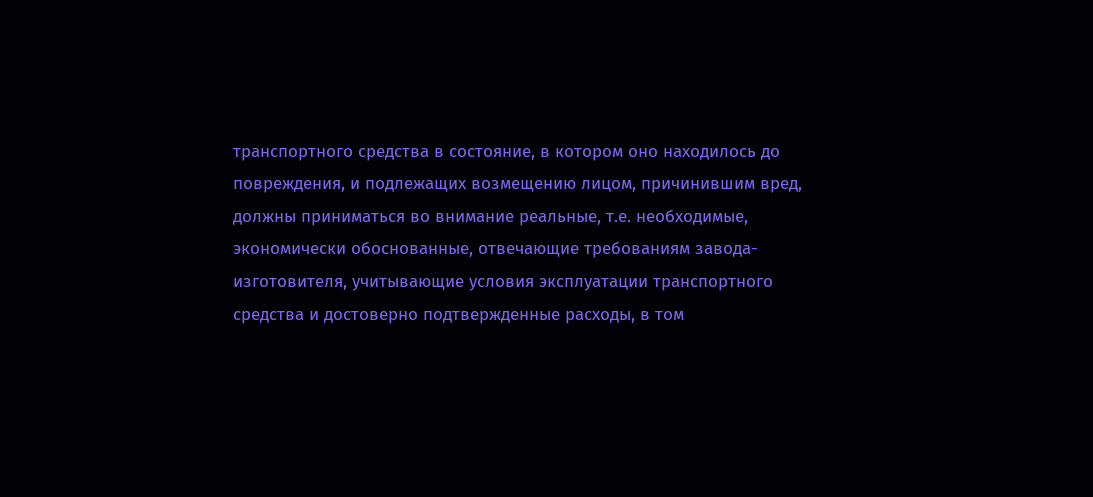транспортного средства в состояние, в котором оно находилось до повреждения, и подлежащих возмещению лицом, причинившим вред, должны приниматься во внимание реальные, т.е. необходимые, экономически обоснованные, отвечающие требованиям завода-изготовителя, учитывающие условия эксплуатации транспортного средства и достоверно подтвержденные расходы, в том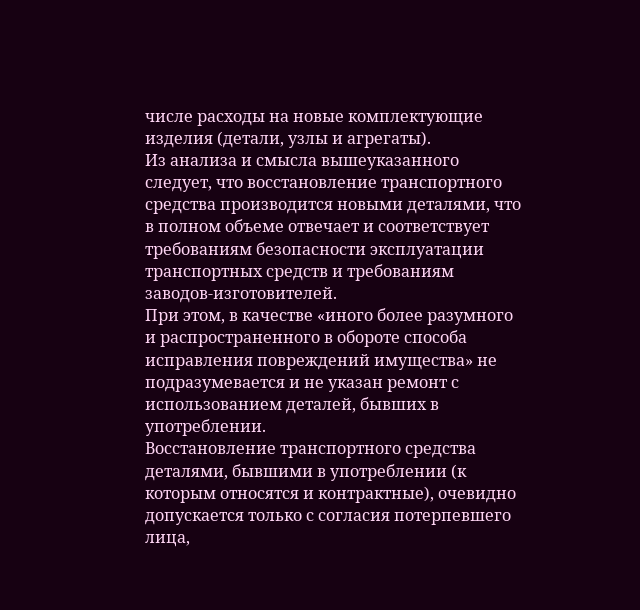числе расходы на новые комплектующие изделия (детали, узлы и агрегаты).
Из анализа и смысла вышеуказанного следует, что восстановление транспортного средства производится новыми деталями, что в полном объеме отвечает и соответствует требованиям безопасности эксплуатации транспортных средств и требованиям заводов-изготовителей.
При этом, в качестве «иного более разумного и распространенного в обороте способа исправления повреждений имущества» не подразумевается и не указан ремонт с использованием деталей, бывших в употреблении.
Восстановление транспортного средства деталями, бывшими в употреблении (к которым относятся и контрактные), очевидно допускается только с согласия потерпевшего лица,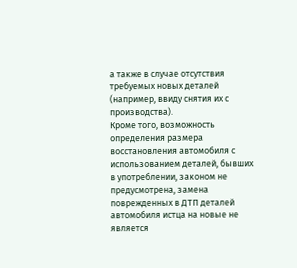а также в случае отсутствия требуемых новых деталей (например, ввиду снятия их с производства).
Кроме того, возможность определения размера восстановления автомобиля с использованием деталей, бывших в употреблении, законом не предусмотрена, замена поврежденных в ДТП деталей автомобиля истца на новые не является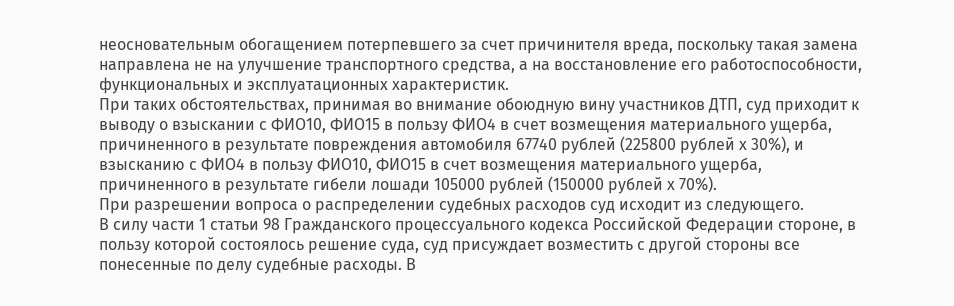неосновательным обогащением потерпевшего за счет причинителя вреда, поскольку такая замена направлена не на улучшение транспортного средства, а на восстановление его работоспособности, функциональных и эксплуатационных характеристик.
При таких обстоятельствах, принимая во внимание обоюдную вину участников ДТП, суд приходит к выводу о взыскании с ФИО10, ФИО15 в пользу ФИО4 в счет возмещения материального ущерба, причиненного в результате повреждения автомобиля 67740 рублей (225800 рублей х 30%), и взысканию с ФИО4 в пользу ФИО10, ФИО15 в счет возмещения материального ущерба, причиненного в результате гибели лошади 105000 рублей (150000 рублей х 70%).
При разрешении вопроса о распределении судебных расходов суд исходит из следующего.
В силу части 1 статьи 98 Гражданского процессуального кодекса Российской Федерации стороне, в пользу которой состоялось решение суда, суд присуждает возместить с другой стороны все понесенные по делу судебные расходы. В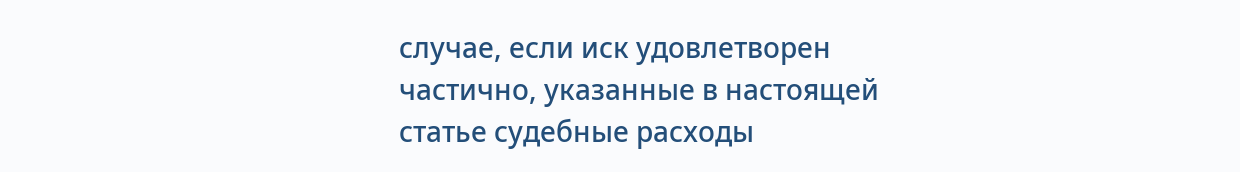случае, если иск удовлетворен частично, указанные в настоящей статье судебные расходы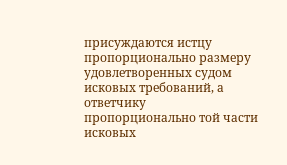присуждаются истцу пропорционально размеру удовлетворенных судом исковых требований, а ответчику пропорционально той части исковых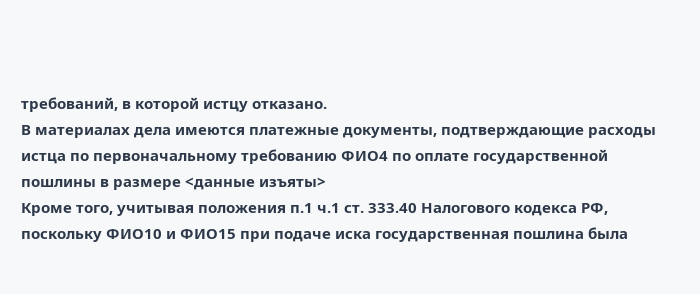требований, в которой истцу отказано.
В материалах дела имеются платежные документы, подтверждающие расходы истца по первоначальному требованию ФИО4 по оплате государственной пошлины в размере <данные изъяты>
Кроме того, учитывая положения п.1 ч.1 ст. 333.40 Налогового кодекса РФ, поскольку ФИО10 и ФИО15 при подаче иска государственная пошлина была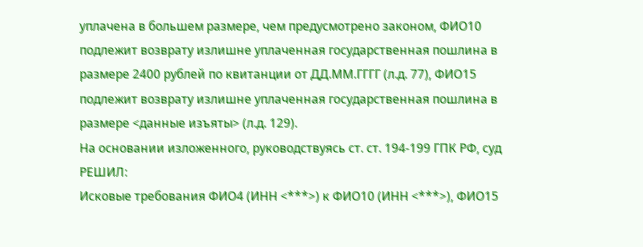уплачена в большем размере, чем предусмотрено законом, ФИО10 подлежит возврату излишне уплаченная государственная пошлина в размере 2400 рублей по квитанции от ДД.ММ.ГГГГ (л.д. 77), ФИО15 подлежит возврату излишне уплаченная государственная пошлина в размере <данные изъяты> (л.д. 129).
На основании изложенного, руководствуясь ст. ст. 194-199 ГПК РФ, суд
РЕШИЛ:
Исковые требования ФИО4 (ИНН <***>) к ФИО10 (ИНН <***>), ФИО15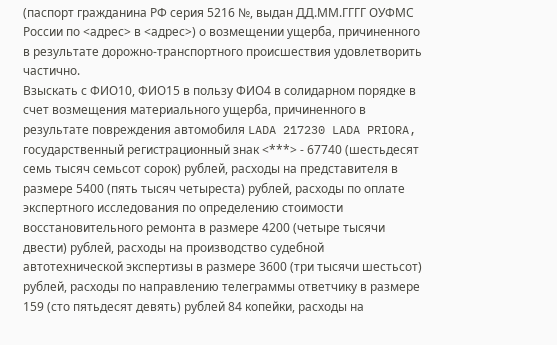(паспорт гражданина РФ серия 5216 №, выдан ДД.ММ.ГГГГ ОУФМС России по <адрес> в <адрес>) о возмещении ущерба, причиненного в результате дорожно-транспортного происшествия удовлетворить частично.
Взыскать с ФИО10, ФИО15 в пользу ФИО4 в солидарном порядке в счет возмещения материального ущерба, причиненного в результате повреждения автомобиля LADA 217230 LADA PRIORA, государственный регистрационный знак <***> - 67740 (шестьдесят семь тысяч семьсот сорок) рублей, расходы на представителя в размере 5400 (пять тысяч четыреста) рублей, расходы по оплате экспертного исследования по определению стоимости восстановительного ремонта в размере 4200 (четыре тысячи двести) рублей, расходы на производство судебной автотехнической экспертизы в размере 3600 (три тысячи шестьсот) рублей, расходы по направлению телеграммы ответчику в размере 159 (сто пятьдесят девять) рублей 84 копейки, расходы на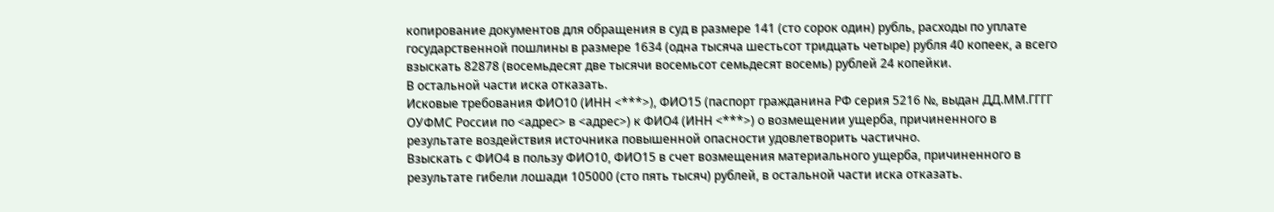копирование документов для обращения в суд в размере 141 (сто сорок один) рубль, расходы по уплате государственной пошлины в размере 1634 (одна тысяча шестьсот тридцать четыре) рубля 40 копеек, а всего взыскать 82878 (восемьдесят две тысячи восемьсот семьдесят восемь) рублей 24 копейки.
В остальной части иска отказать.
Исковые требования ФИО10 (ИНН <***>), ФИО15 (паспорт гражданина РФ серия 5216 №, выдан ДД.ММ.ГГГГ ОУФМС России по <адрес> в <адрес>) к ФИО4 (ИНН <***>) о возмещении ущерба, причиненного в результате воздействия источника повышенной опасности удовлетворить частично.
Взыскать с ФИО4 в пользу ФИО10, ФИО15 в счет возмещения материального ущерба, причиненного в результате гибели лошади 105000 (сто пять тысяч) рублей, в остальной части иска отказать.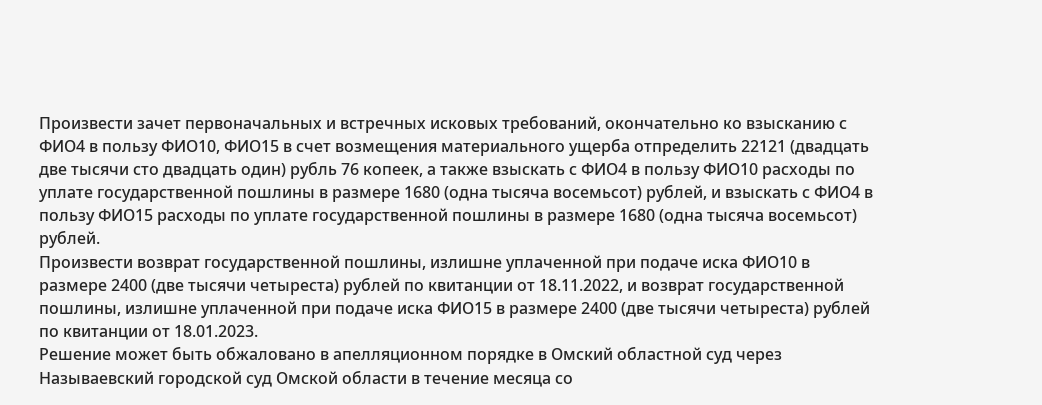Произвести зачет первоначальных и встречных исковых требований, окончательно ко взысканию с ФИО4 в пользу ФИО10, ФИО15 в счет возмещения материального ущерба отпределить 22121 (двадцать две тысячи сто двадцать один) рубль 76 копеек, а также взыскать с ФИО4 в пользу ФИО10 расходы по уплате государственной пошлины в размере 1680 (одна тысяча восемьсот) рублей, и взыскать с ФИО4 в пользу ФИО15 расходы по уплате государственной пошлины в размере 1680 (одна тысяча восемьсот) рублей.
Произвести возврат государственной пошлины, излишне уплаченной при подаче иска ФИО10 в размере 2400 (две тысячи четыреста) рублей по квитанции от 18.11.2022, и возврат государственной пошлины, излишне уплаченной при подаче иска ФИО15 в размере 2400 (две тысячи четыреста) рублей по квитанции от 18.01.2023.
Решение может быть обжаловано в апелляционном порядке в Омский областной суд через Называевский городской суд Омской области в течение месяца со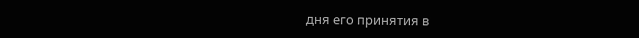дня его принятия в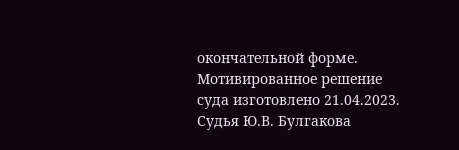окончательной форме.
Мотивированное решение суда изготовлено 21.04.2023.
Судья Ю.В. Булгакова